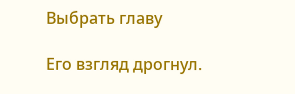Выбрать главу

Его взгляд дрогнул.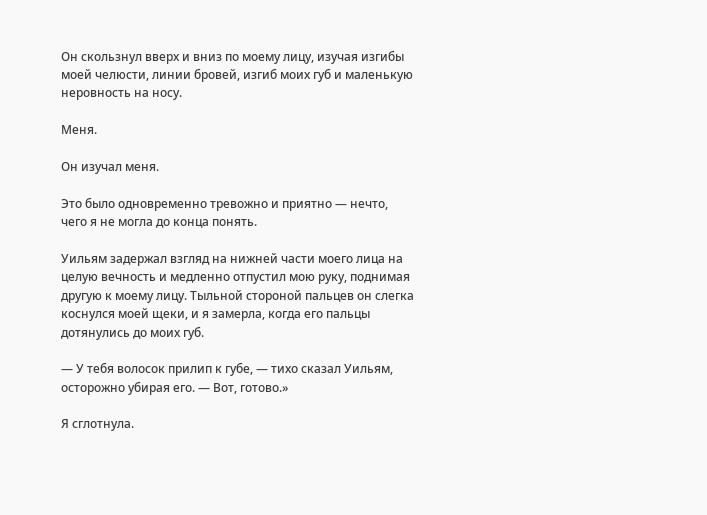Он скользнул вверх и вниз по моему лицу, изучая изгибы моей челюсти, линии бровей, изгиб моих губ и маленькую неровность на носу.

Меня.

Он изучал меня.

Это было одновременно тревожно и приятно — нечто, чего я не могла до конца понять.

Уильям задержал взгляд на нижней части моего лица на целую вечность и медленно отпустил мою руку, поднимая другую к моему лицу. Тыльной стороной пальцев он слегка коснулся моей щеки, и я замерла, когда его пальцы дотянулись до моих губ.

— У тебя волосок прилип к губе, — тихо сказал Уильям, осторожно убирая его. — Вот, готово.»

Я сглотнула.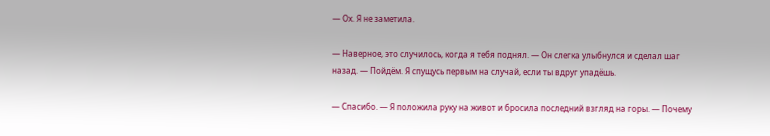— Ох. Я не заметила.

— Наверное, это случилось, когда я тебя поднял. — Он слегка улыбнулся и сделал шаг назад. — Пойдём. Я спущусь первым на случай, если ты вдруг упадёшь.

— Спасибо. — Я положила руку на живот и бросила последний взгляд на горы. — Почему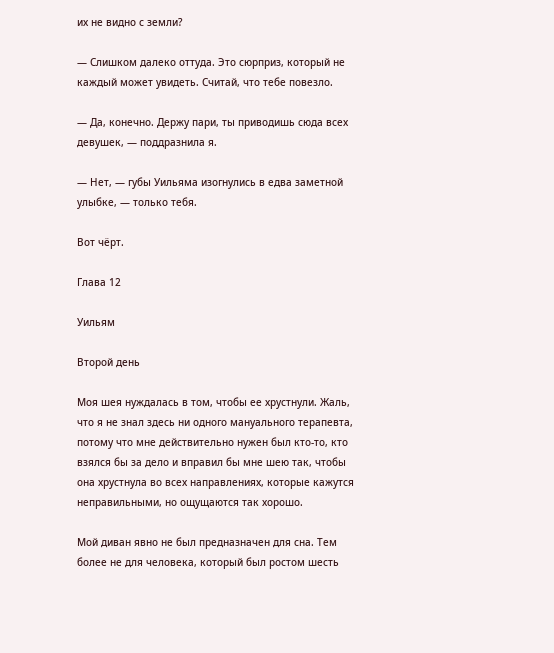их не видно с земли?

— Слишком далеко оттуда. Это сюрприз, который не каждый может увидеть. Считай, что тебе повезло.

— Да, конечно. Держу пари, ты приводишь сюда всех девушек, — поддразнила я.

— Нет, — губы Уильяма изогнулись в едва заметной улыбке, — только тебя.

Вот чёрт.

Глава 12

Уильям

Второй день

Моя шея нуждалась в том, чтобы ее хрустнули. Жаль, что я не знал здесь ни одного мануального терапевта, потому что мне действительно нужен был кто-то, кто взялся бы за дело и вправил бы мне шею так, чтобы она хрустнула во всех направлениях, которые кажутся неправильными, но ощущаются так хорошо.

Мой диван явно не был предназначен для сна. Тем более не для человека, который был ростом шесть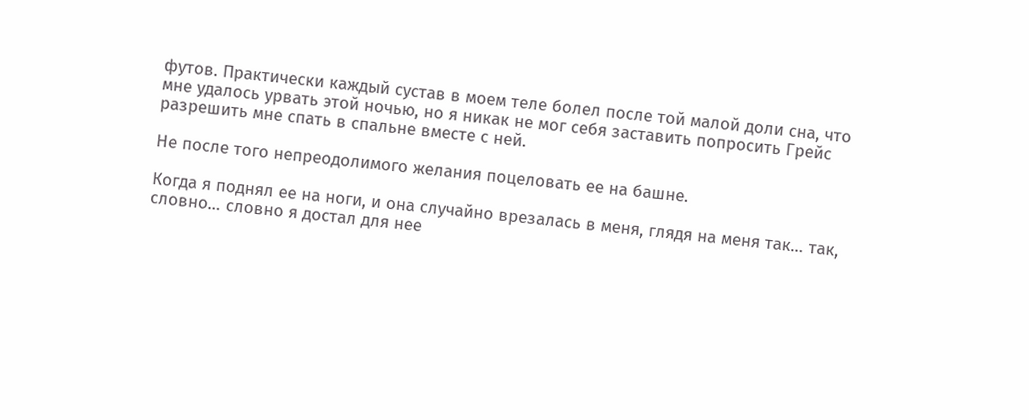футов. Практически каждый сустав в моем теле болел после той малой доли сна, что мне удалось урвать этой ночью, но я никак не мог себя заставить попросить Грейс разрешить мне спать в спальне вместе с ней.

Не после того непреодолимого желания поцеловать ее на башне.

Когда я поднял ее на ноги, и она случайно врезалась в меня, глядя на меня так… так, словно… словно я достал для нее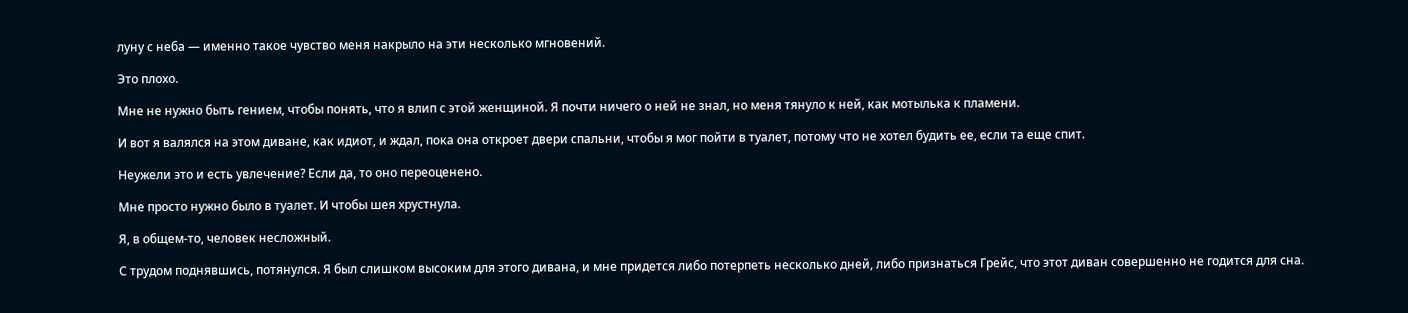луну с неба — именно такое чувство меня накрыло на эти несколько мгновений.

Это плохо.

Мне не нужно быть гением, чтобы понять, что я влип с этой женщиной. Я почти ничего о ней не знал, но меня тянуло к ней, как мотылька к пламени.

И вот я валялся на этом диване, как идиот, и ждал, пока она откроет двери спальни, чтобы я мог пойти в туалет, потому что не хотел будить ее, если та еще спит.

Неужели это и есть увлечение? Если да, то оно переоценено.

Мне просто нужно было в туалет. И чтобы шея хрустнула.

Я, в общем-то, человек несложный.

С трудом поднявшись, потянулся. Я был слишком высоким для этого дивана, и мне придется либо потерпеть несколько дней, либо признаться Грейс, что этот диван совершенно не годится для сна.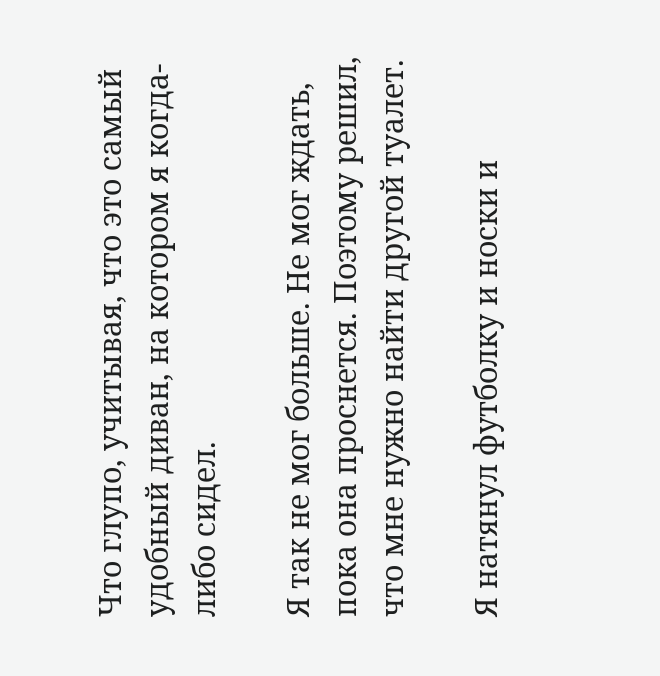Что глупо, учитывая, что это самый удобный диван, на котором я когда-либо сидел.

Я так не мог больше. Не мог ждать, пока она проснется. Поэтому решил, что мне нужно найти другой туалет.

Я натянул футболку и носки и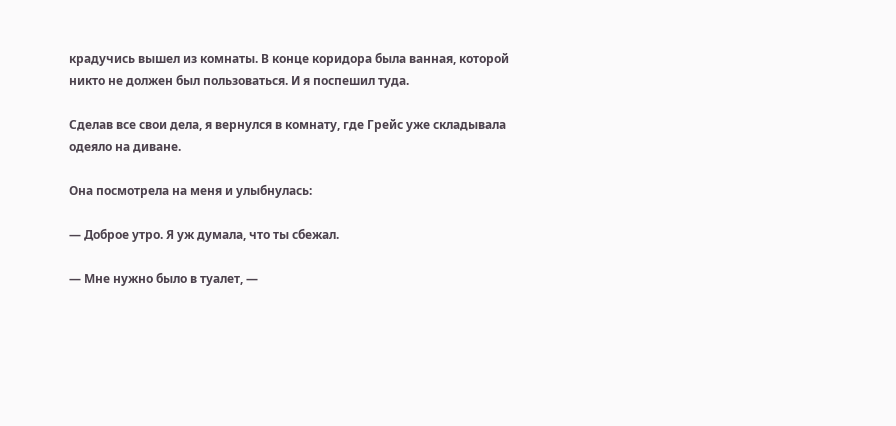крадучись вышел из комнаты. В конце коридора была ванная, которой никто не должен был пользоваться. И я поспешил туда.

Сделав все свои дела, я вернулся в комнату, где Грейс уже складывала одеяло на диване.

Она посмотрела на меня и улыбнулась:

— Доброе утро. Я уж думала, что ты сбежал.

— Мне нужно было в туалет, —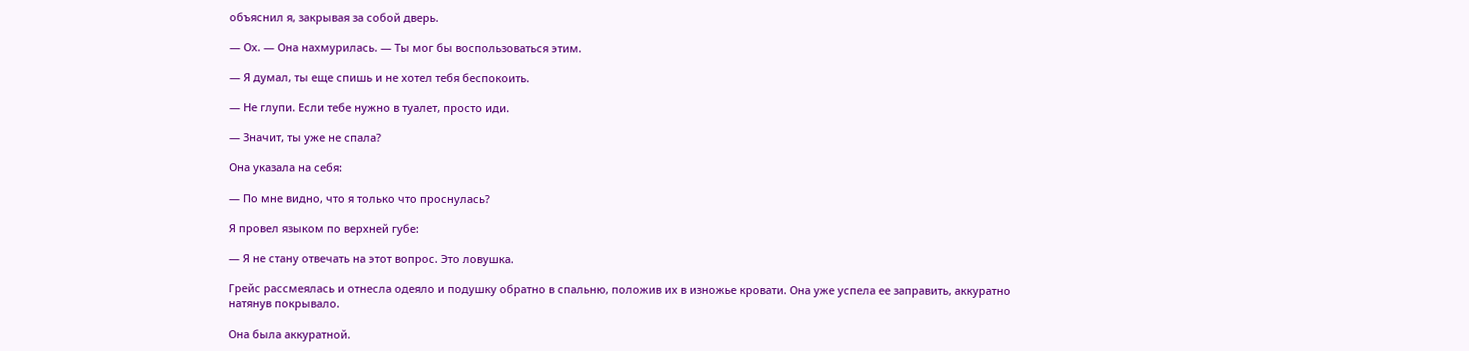объяснил я, закрывая за собой дверь.

— Ох. — Она нахмурилась. — Ты мог бы воспользоваться этим.

— Я думал, ты еще спишь и не хотел тебя беспокоить.

— Не глупи. Если тебе нужно в туалет, просто иди.

— Значит, ты уже не спала?

Она указала на себя:

— По мне видно, что я только что проснулась?

Я провел языком по верхней губе:

— Я не стану отвечать на этот вопрос. Это ловушка.

Грейс рассмеялась и отнесла одеяло и подушку обратно в спальню, положив их в изножье кровати. Она уже успела ее заправить, аккуратно натянув покрывало.

Она была аккуратной.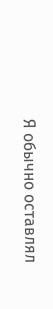Я обычно оставлял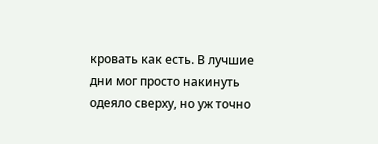кровать как есть. В лучшие дни мог просто накинуть одеяло сверху, но уж точно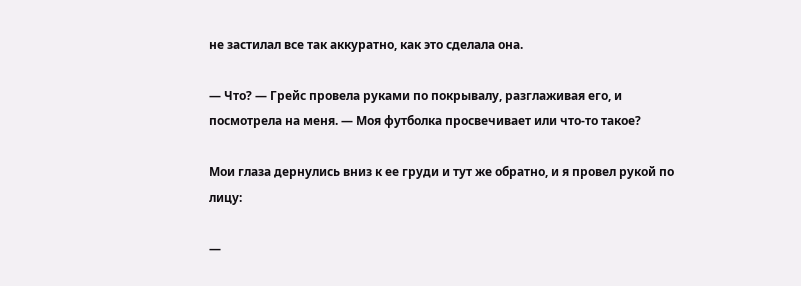не застилал все так аккуратно, как это сделала она.

— Что? — Грейс провела руками по покрывалу, разглаживая его, и посмотрела на меня. — Моя футболка просвечивает или что-то такое?

Мои глаза дернулись вниз к ее груди и тут же обратно, и я провел рукой по лицу:

—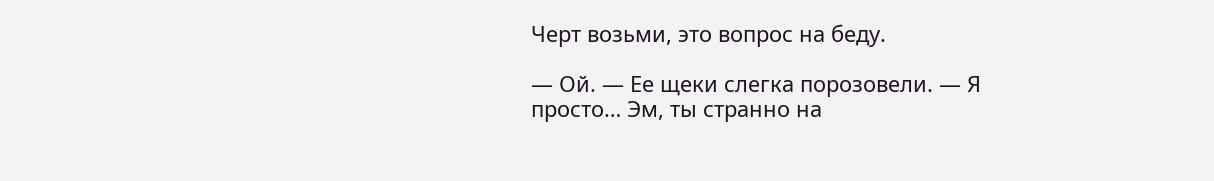Черт возьми, это вопрос на беду.

— Ой. — Ее щеки слегка порозовели. — Я просто… Эм, ты странно на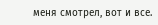меня смотрел, вот и все.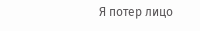Я потер лицо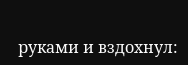руками и вздохнул: